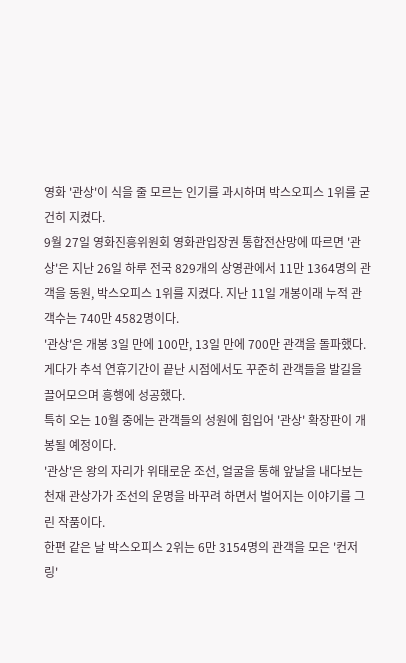영화 '관상'이 식을 줄 모르는 인기를 과시하며 박스오피스 1위를 굳건히 지켰다.
9월 27일 영화진흥위원회 영화관입장권 통합전산망에 따르면 '관상'은 지난 26일 하루 전국 829개의 상영관에서 11만 1364명의 관객을 동원, 박스오피스 1위를 지켰다. 지난 11일 개봉이래 누적 관객수는 740만 4582명이다.
'관상'은 개봉 3일 만에 100만, 13일 만에 700만 관객을 돌파했다. 게다가 추석 연휴기간이 끝난 시점에서도 꾸준히 관객들을 발길을 끌어모으며 흥행에 성공했다.
특히 오는 10월 중에는 관객들의 성원에 힘입어 '관상' 확장판이 개봉될 예정이다.
'관상'은 왕의 자리가 위태로운 조선, 얼굴을 통해 앞날을 내다보는 천재 관상가가 조선의 운명을 바꾸려 하면서 벌어지는 이야기를 그린 작품이다.
한편 같은 날 박스오피스 2위는 6만 3154명의 관객을 모은 '컨저링'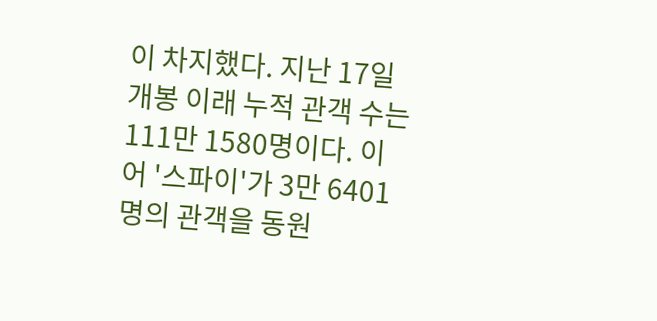이 차지했다. 지난 17일 개봉 이래 누적 관객 수는 111만 1580명이다. 이어 '스파이'가 3만 6401명의 관객을 동원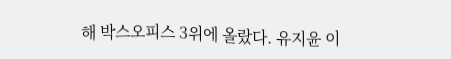해 박스오피스 3위에 올랐다. 유지윤 이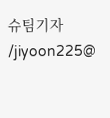슈팀기자 /jiyoon225@